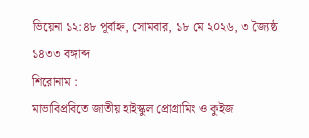ভিয়েনা ১২:৪৮ পূর্বাহ্ন, সোমবার, ১৮ মে ২০২৬, ৩ জ্যৈষ্ঠ ১৪৩৩ বঙ্গাব্দ
শিরোনাম :
মাভাবিপ্রবিতে জাতীয় হাইস্কুল প্রোগ্রামিং ও কুইজ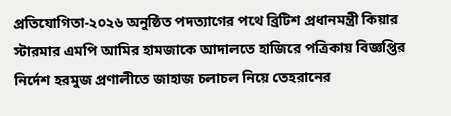প্রতিযোগিতা-২০২৬ অনুষ্ঠিত পদত্যাগের পথে ব্রিটিশ প্রধানমন্ত্রী কিয়ার স্টারমার এমপি আমির হামজাকে আদালতে হাজিরে পত্রিকায় বিজ্ঞপ্তির নির্দেশ হরমুজ প্রণালীতে জাহাজ চলাচল নিয়ে তেহরানের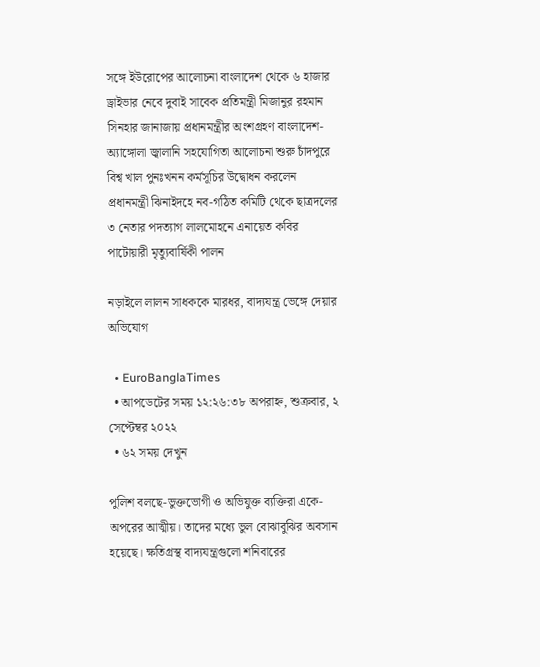সঙ্গে ইউরোপের আলোচনা বাংলাদেশ থেকে ৬ হাজার ড্রাইভার নেবে দুবাই সাবেক প্রতিমন্ত্রী মিজানুর রহমান সিনহার জানাজায় প্রধানমন্ত্রীর অংশগ্রহণ বাংলাদেশ-অ্যাঙ্গোলা জ্বালানি সহযোগিতা আলোচনা শুরু চাঁদপুরে বিশ্ব খাল পুনঃখনন কর্মসূচির উদ্বোধন করলেন প্রধানমন্ত্রী ঝিনাইদহে নব-গঠিত কমিটি থেকে ছাত্রদলের ৩ নেতার পদত্যাগ লালমোহনে এনায়েত কবির পাটোয়ারী মৃত্যুবার্ষিকী পালন

নড়াইলে লালন সাধককে মারধর, বাদ্যযন্ত্র ভেঙ্গে দেয়ার অভিযোগ

  • EuroBanglaTimes
  • আপডেটের সময় ১২:২৬:৩৮ অপরাহ্ন, শুক্রবার, ২ সেপ্টেম্বর ২০২২
  • ৬২ সময় দেখুন

পুলিশ বলছে-ভুক্তভোগী ও অভিযুক্ত ব্যক্তিরা একে-অপরের আত্মীয়। তাদের মধ্যে ভুল বোঝাবুঝির অবসান হয়েছে। ক্ষতিগ্রস্থ বাদ্যযন্ত্রগুলো শনিবারের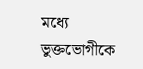মধ্যে ভুক্তভোগীকে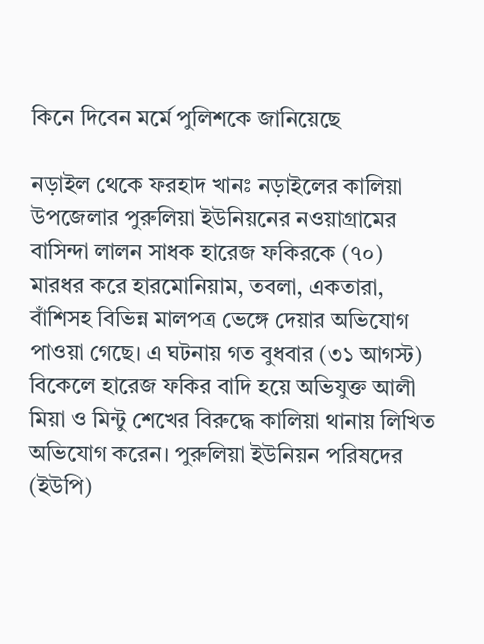কিনে দিবেন মর্মে পুলিশকে জানিয়েছে

নড়াইল থেকে ফরহাদ খানঃ নড়াইলের কালিয়া উপজেলার পুরুলিয়া ইউনিয়নের নওয়াগ্রামের বাসিন্দা লালন সাধক হারেজ ফকিরকে (৭০) মারধর করে হারমোনিয়াম, তবলা, একতারা, বাঁশিসহ বিভিন্ন মালপত্র ভেঙ্গে দেয়ার অভিযোগ পাওয়া গেছে। এ ঘটনায় গত বুধবার (৩১ আগস্ট) বিকেলে হারেজ ফকির বাদি হয়ে অভিযুক্ত আলী মিয়া ও মিন্টু শেখের বিরুদ্ধে কালিয়া থানায় লিখিত অভিযোগ করেন। পুরুলিয়া ইউনিয়ন পরিষদের (ইউপি)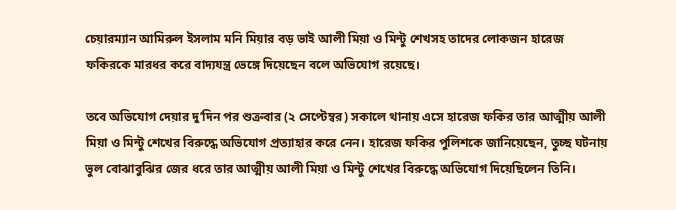চেয়ারম্যান আমিরুল ইসলাম মনি মিয়ার বড় ভাই আলী মিয়া ও মিন্টু শেখসহ তাদের লোকজন হারেজ ফকিরকে মারধর করে বাদ্যযন্ত্র ভেঙ্গে দিয়েছেন বলে অভিযোগ রয়েছে।

তবে অভিযোগ দেয়ার দু’দিন পর শুক্রবার (২ সেপ্টেম্বর) সকালে থানায় এসে হারেজ ফকির তার আত্মীয় আলী মিয়া ও মিন্টু শেখের বিরুদ্ধে অভিযোগ প্রত্যাহার করে নেন। হারেজ ফকির পুলিশকে জানিয়েছেন, তুচ্ছ ঘটনায় ভুল বোঝাবুঝির জের ধরে তার আত্মীয় আলী মিয়া ও মিন্টু শেখের বিরুদ্ধে অভিযোগ দিয়েছিলেন তিনি।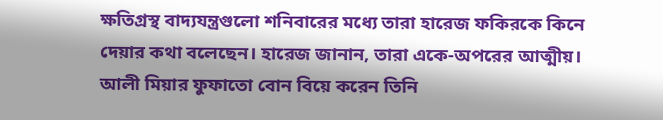ক্ষতিগ্রস্থ বাদ্যযন্ত্রগুলো শনিবারের মধ্যে তারা হারেজ ফকিরকে কিনে দেয়ার কথা বলেছেন। হারেজ জানান, তারা একে-অপরের আত্মীয়। আলী মিয়ার ফুফাতো বোন বিয়ে করেন তিনি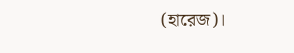(হারেজ)।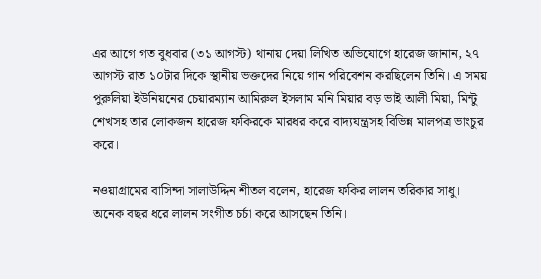এর আগে গত বুধবার (৩১ আগস্ট) থানায় দেয়া লিখিত অভিযোগে হারেজ জানান, ২৭ আগস্ট রাত ১০টার দিকে স্থানীয় ভক্তদের নিয়ে গান পরিবেশন করছিলেন তিনি। এ সময় পুরুলিয়া ইউনিয়নের চেয়ারম্যান আমিরুল ইসলাম মনি মিয়ার বড় ভাই আলী মিয়া, মিন্টু শেখসহ তার লোকজন হারেজ ফকিরকে মারধর করে বাদ্যযন্ত্রসহ বিভিন্ন মালপত্র ভাংচুর করে।

নওয়াগ্রামের বাসিন্দা সালাউদ্দিন শীতল বলেন, হারেজ ফকির লালন তরিকার সাধু। অনেক বছর ধরে লালন সংগীত চর্চা করে আসছেন তিনি।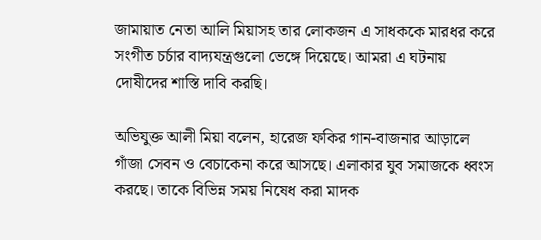জামায়াত নেতা আলি মিয়াসহ তার লোকজন এ সাধককে মারধর করে সংগীত চর্চার বাদ্যযন্ত্রগুলো ভেঙ্গে দিয়েছে। আমরা এ ঘটনায় দোষীদের শাস্তি দাবি করছি।

অভিযুক্ত আলী মিয়া বলেন, হারেজ ফকির গান-বাজনার আড়ালে গাঁজা সেবন ও বেচাকেনা করে আসছে। এলাকার যুব সমাজকে ধ্বংস করছে। তাকে বিভিন্ন সময় নিষেধ করা মাদক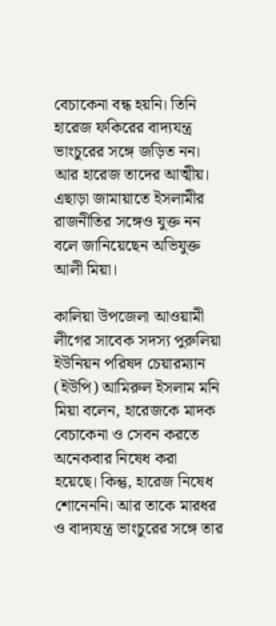বেচাকেনা বন্ধ হয়নি। তিনি হারেজ ফকিরের বাদ্যযন্ত্র ভাংচুরের সঙ্গে জড়িত নন। আর হারেজ তাদের আত্মীয়। এছাড়া জামায়াতে ইসলামীর রাজনীতির সঙ্গেও যুক্ত নন বলে জানিয়েছেন অভিযুক্ত আলী মিয়া।

কালিয়া উপজেলা আওয়ামী লীগের সাবেক সদস্য পুরুলিয়া ইউনিয়ন পরিষদ চেয়ারম্যান (ইউপি) আমিরুল ইসলাম মনি মিয়া বলেন, হারেজকে মাদক বেচাকেনা ও সেবন করতে অনেকবার নিষেধ করা হয়েছে। কিন্তু, হারেজ নিষেধ শোনেননি। আর তাকে মারধর ও বাদ্যযন্ত্র ভাংচুরের সঙ্গে তার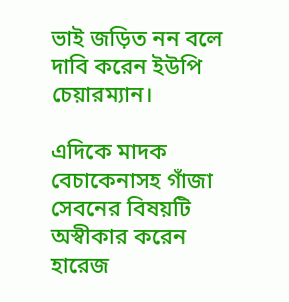ভাই জড়িত নন বলে দাবি করেন ইউপি চেয়ারম্যান।

এদিকে মাদক বেচাকেনাসহ গাঁজা সেবনের বিষয়টি অস্বীকার করেন হারেজ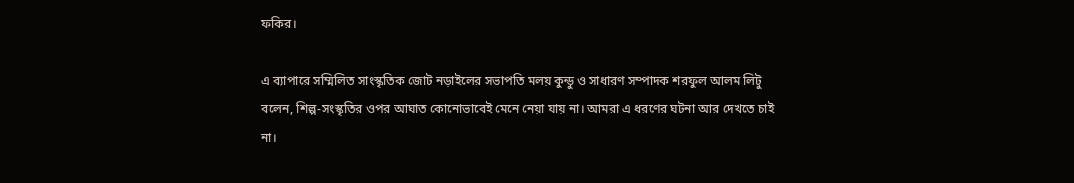ফকির।

এ ব্যাপারে সম্মিলিত সাংস্কৃতিক জোট নড়াইলের সভাপতি মলয় কুন্ডু ও সাধারণ সম্পাদক শরফুল আলম লিটু বলেন, শিল্প-সংস্কৃতির ওপর আঘাত কোনোভাবেই মেনে নেয়া যায় না। আমরা এ ধরণের ঘটনা আর দেখতে চাই না।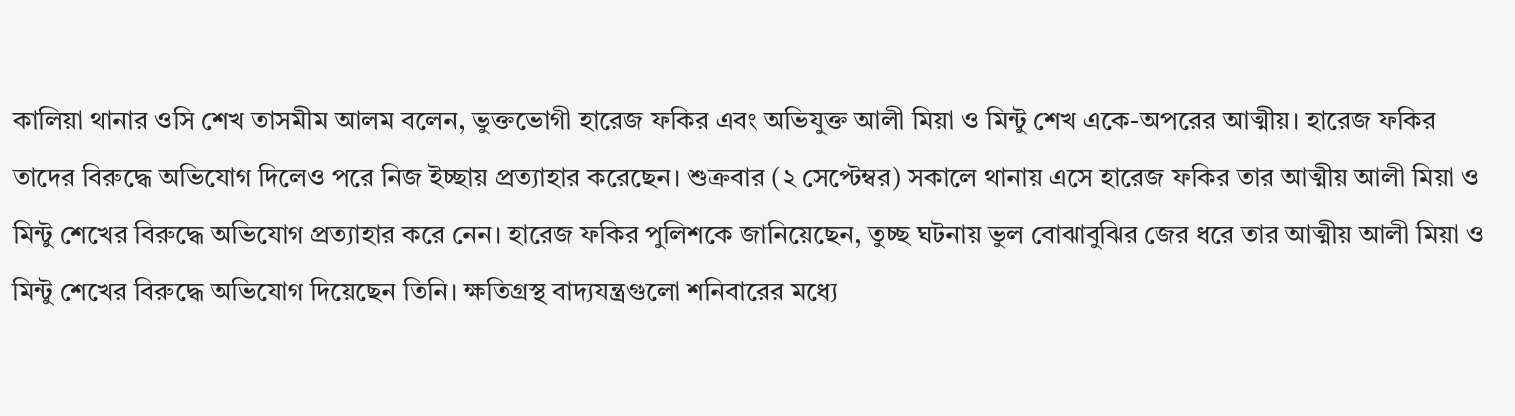কালিয়া থানার ওসি শেখ তাসমীম আলম বলেন, ভুক্তভোগী হারেজ ফকির এবং অভিযুক্ত আলী মিয়া ও মিন্টু শেখ একে-অপরের আত্মীয়। হারেজ ফকির তাদের বিরুদ্ধে অভিযোগ দিলেও পরে নিজ ইচ্ছায় প্রত্যাহার করেছেন। শুক্রবার (২ সেপ্টেম্বর) সকালে থানায় এসে হারেজ ফকির তার আত্মীয় আলী মিয়া ও মিন্টু শেখের বিরুদ্ধে অভিযোগ প্রত্যাহার করে নেন। হারেজ ফকির পুলিশকে জানিয়েছেন, তুচ্ছ ঘটনায় ভুল বোঝাবুঝির জের ধরে তার আত্মীয় আলী মিয়া ও মিন্টু শেখের বিরুদ্ধে অভিযোগ দিয়েছেন তিনি। ক্ষতিগ্রস্থ বাদ্যযন্ত্রগুলো শনিবারের মধ্যে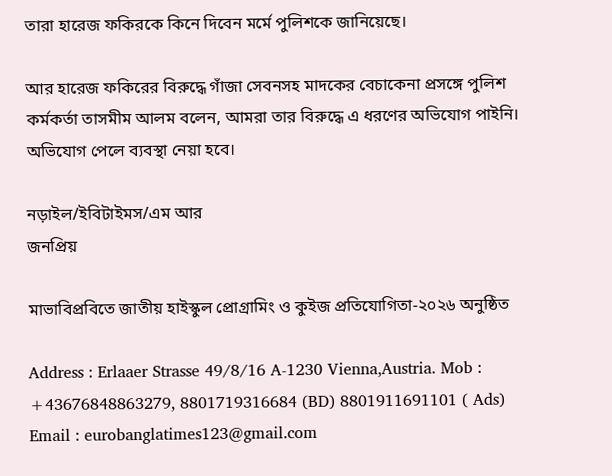তারা হারেজ ফকিরকে কিনে দিবেন মর্মে পুলিশকে জানিয়েছে।

আর হারেজ ফকিরের বিরুদ্ধে গাঁজা সেবনসহ মাদকের বেচাকেনা প্রসঙ্গে পুলিশ কর্মকর্তা তাসমীম আলম বলেন, আমরা তার বিরুদ্ধে এ ধরণের অভিযোগ পাইনি। অভিযোগ পেলে ব্যবস্থা নেয়া হবে।

নড়াইল/ইবিটাইমস/এম আর
জনপ্রিয়

মাভাবিপ্রবিতে জাতীয় হাইস্কুল প্রোগ্রামিং ও কুইজ প্রতিযোগিতা-২০২৬ অনুষ্ঠিত

Address : Erlaaer Strasse 49/8/16 A-1230 Vienna,Austria. Mob : +43676848863279, 8801719316684 (BD) 8801911691101 ( Ads) Email : eurobanglatimes123@gmail.com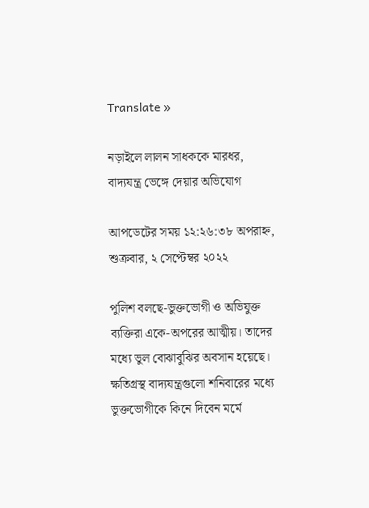Translate »

নড়াইলে লালন সাধককে মারধর, বাদ্যযন্ত্র ভেঙ্গে দেয়ার অভিযোগ

আপডেটের সময় ১২:২৬:৩৮ অপরাহ্ন, শুক্রবার, ২ সেপ্টেম্বর ২০২২

পুলিশ বলছে-ভুক্তভোগী ও অভিযুক্ত ব্যক্তিরা একে-অপরের আত্মীয়। তাদের মধ্যে ভুল বোঝাবুঝির অবসান হয়েছে। ক্ষতিগ্রস্থ বাদ্যযন্ত্রগুলো শনিবারের মধ্যে ভুক্তভোগীকে কিনে দিবেন মর্মে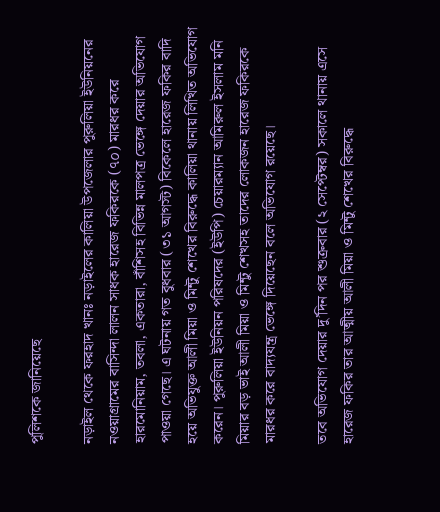পুলিশকে জানিয়েছে

নড়াইল থেকে ফরহাদ খানঃ নড়াইলের কালিয়া উপজেলার পুরুলিয়া ইউনিয়নের নওয়াগ্রামের বাসিন্দা লালন সাধক হারেজ ফকিরকে (৭০) মারধর করে হারমোনিয়াম, তবলা, একতারা, বাঁশিসহ বিভিন্ন মালপত্র ভেঙ্গে দেয়ার অভিযোগ পাওয়া গেছে। এ ঘটনায় গত বুধবার (৩১ আগস্ট) বিকেলে হারেজ ফকির বাদি হয়ে অভিযুক্ত আলী মিয়া ও মিন্টু শেখের বিরুদ্ধে কালিয়া থানায় লিখিত অভিযোগ করেন। পুরুলিয়া ইউনিয়ন পরিষদের (ইউপি) চেয়ারম্যান আমিরুল ইসলাম মনি মিয়ার বড় ভাই আলী মিয়া ও মিন্টু শেখসহ তাদের লোকজন হারেজ ফকিরকে মারধর করে বাদ্যযন্ত্র ভেঙ্গে দিয়েছেন বলে অভিযোগ রয়েছে।

তবে অভিযোগ দেয়ার দু’দিন পর শুক্রবার (২ সেপ্টেম্বর) সকালে থানায় এসে হারেজ ফকির তার আত্মীয় আলী মিয়া ও মিন্টু শেখের বিরুদ্ধে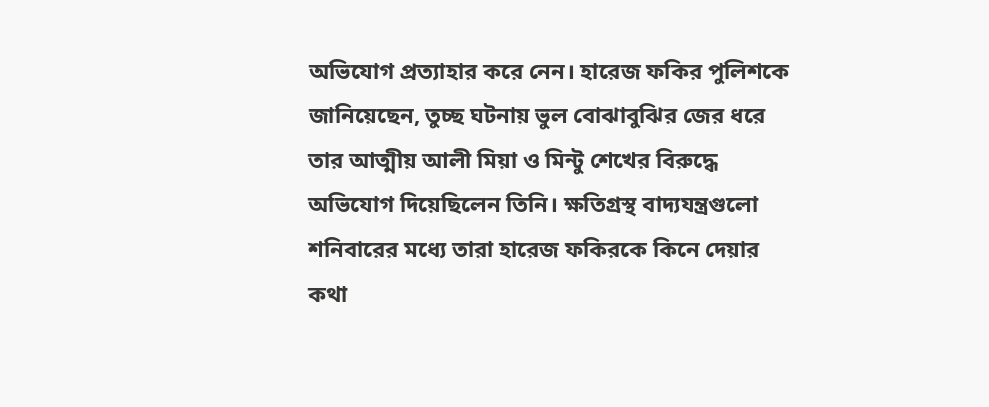অভিযোগ প্রত্যাহার করে নেন। হারেজ ফকির পুলিশকে জানিয়েছেন, তুচ্ছ ঘটনায় ভুল বোঝাবুঝির জের ধরে তার আত্মীয় আলী মিয়া ও মিন্টু শেখের বিরুদ্ধে অভিযোগ দিয়েছিলেন তিনি। ক্ষতিগ্রস্থ বাদ্যযন্ত্রগুলো শনিবারের মধ্যে তারা হারেজ ফকিরকে কিনে দেয়ার কথা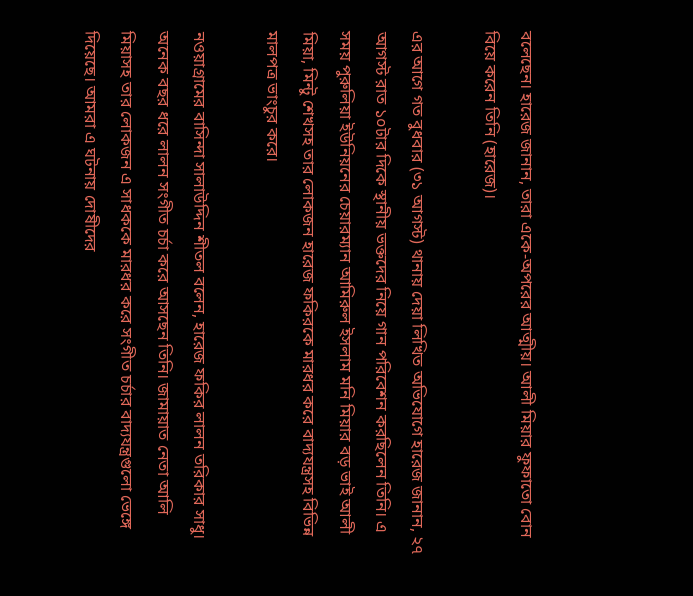বলেছেন। হারেজ জানান, তারা একে-অপরের আত্মীয়। আলী মিয়ার ফুফাতো বোন বিয়ে করেন তিনি (হারেজ)।

এর আগে গত বুধবার (৩১ আগস্ট) থানায় দেয়া লিখিত অভিযোগে হারেজ জানান, ২৭ আগস্ট রাত ১০টার দিকে স্থানীয় ভক্তদের নিয়ে গান পরিবেশন করছিলেন তিনি। এ সময় পুরুলিয়া ইউনিয়নের চেয়ারম্যান আমিরুল ইসলাম মনি মিয়ার বড় ভাই আলী মিয়া, মিন্টু শেখসহ তার লোকজন হারেজ ফকিরকে মারধর করে বাদ্যযন্ত্রসহ বিভিন্ন মালপত্র ভাংচুর করে।

নওয়াগ্রামের বাসিন্দা সালাউদ্দিন শীতল বলেন, হারেজ ফকির লালন তরিকার সাধু। অনেক বছর ধরে লালন সংগীত চর্চা করে আসছেন তিনি। জামায়াত নেতা আলি মিয়াসহ তার লোকজন এ সাধককে মারধর করে সংগীত চর্চার বাদ্যযন্ত্রগুলো ভেঙ্গে দিয়েছে। আমরা এ ঘটনায় দোষীদের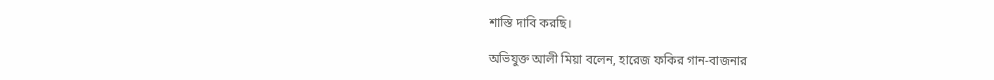শাস্তি দাবি করছি।

অভিযুক্ত আলী মিয়া বলেন, হারেজ ফকির গান-বাজনার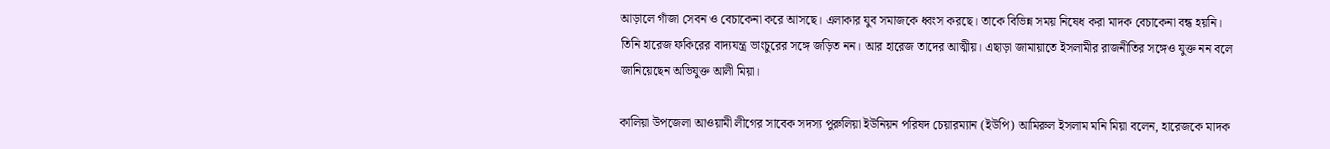আড়ালে গাঁজা সেবন ও বেচাকেনা করে আসছে। এলাকার যুব সমাজকে ধ্বংস করছে। তাকে বিভিন্ন সময় নিষেধ করা মাদক বেচাকেনা বন্ধ হয়নি। তিনি হারেজ ফকিরের বাদ্যযন্ত্র ভাংচুরের সঙ্গে জড়িত নন। আর হারেজ তাদের আত্মীয়। এছাড়া জামায়াতে ইসলামীর রাজনীতির সঙ্গেও যুক্ত নন বলে জানিয়েছেন অভিযুক্ত আলী মিয়া।

কালিয়া উপজেলা আওয়ামী লীগের সাবেক সদস্য পুরুলিয়া ইউনিয়ন পরিষদ চেয়ারম্যান (ইউপি) আমিরুল ইসলাম মনি মিয়া বলেন, হারেজকে মাদক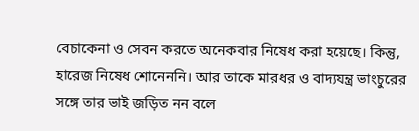বেচাকেনা ও সেবন করতে অনেকবার নিষেধ করা হয়েছে। কিন্তু, হারেজ নিষেধ শোনেননি। আর তাকে মারধর ও বাদ্যযন্ত্র ভাংচুরের সঙ্গে তার ভাই জড়িত নন বলে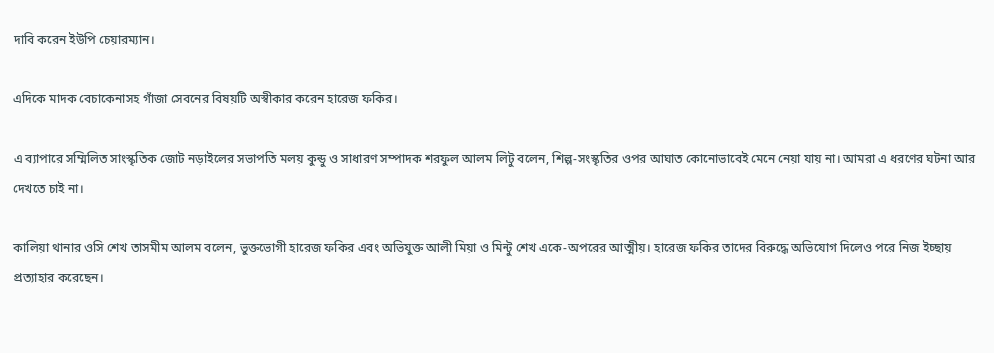দাবি করেন ইউপি চেয়ারম্যান।

এদিকে মাদক বেচাকেনাসহ গাঁজা সেবনের বিষয়টি অস্বীকার করেন হারেজ ফকির।

এ ব্যাপারে সম্মিলিত সাংস্কৃতিক জোট নড়াইলের সভাপতি মলয় কুন্ডু ও সাধারণ সম্পাদক শরফুল আলম লিটু বলেন, শিল্প-সংস্কৃতির ওপর আঘাত কোনোভাবেই মেনে নেয়া যায় না। আমরা এ ধরণের ঘটনা আর দেখতে চাই না।

কালিয়া থানার ওসি শেখ তাসমীম আলম বলেন, ভুক্তভোগী হারেজ ফকির এবং অভিযুক্ত আলী মিয়া ও মিন্টু শেখ একে-অপরের আত্মীয়। হারেজ ফকির তাদের বিরুদ্ধে অভিযোগ দিলেও পরে নিজ ইচ্ছায় প্রত্যাহার করেছেন।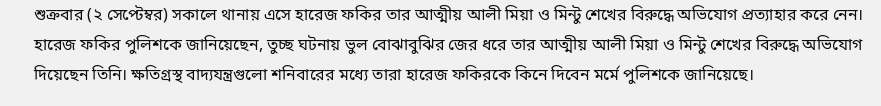শুক্রবার (২ সেপ্টেম্বর) সকালে থানায় এসে হারেজ ফকির তার আত্মীয় আলী মিয়া ও মিন্টু শেখের বিরুদ্ধে অভিযোগ প্রত্যাহার করে নেন। হারেজ ফকির পুলিশকে জানিয়েছেন, তুচ্ছ ঘটনায় ভুল বোঝাবুঝির জের ধরে তার আত্মীয় আলী মিয়া ও মিন্টু শেখের বিরুদ্ধে অভিযোগ দিয়েছেন তিনি। ক্ষতিগ্রস্থ বাদ্যযন্ত্রগুলো শনিবারের মধ্যে তারা হারেজ ফকিরকে কিনে দিবেন মর্মে পুলিশকে জানিয়েছে।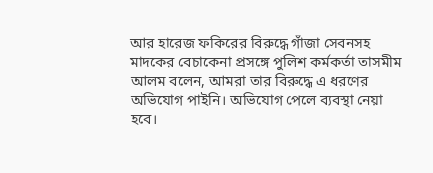আর হারেজ ফকিরের বিরুদ্ধে গাঁজা সেবনসহ মাদকের বেচাকেনা প্রসঙ্গে পুলিশ কর্মকর্তা তাসমীম আলম বলেন, আমরা তার বিরুদ্ধে এ ধরণের অভিযোগ পাইনি। অভিযোগ পেলে ব্যবস্থা নেয়া হবে।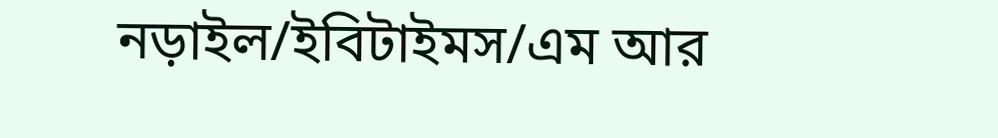নড়াইল/ইবিটাইমস/এম আর